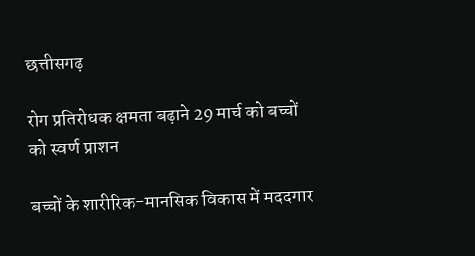छत्तीसगढ़

रोग प्रतिरोधक क्षमता बढ़ाने 29 मार्च को बच्चों को स्वर्ण प्राशन

बच्चों के शारीरिक-मानसिक विकास में मददगार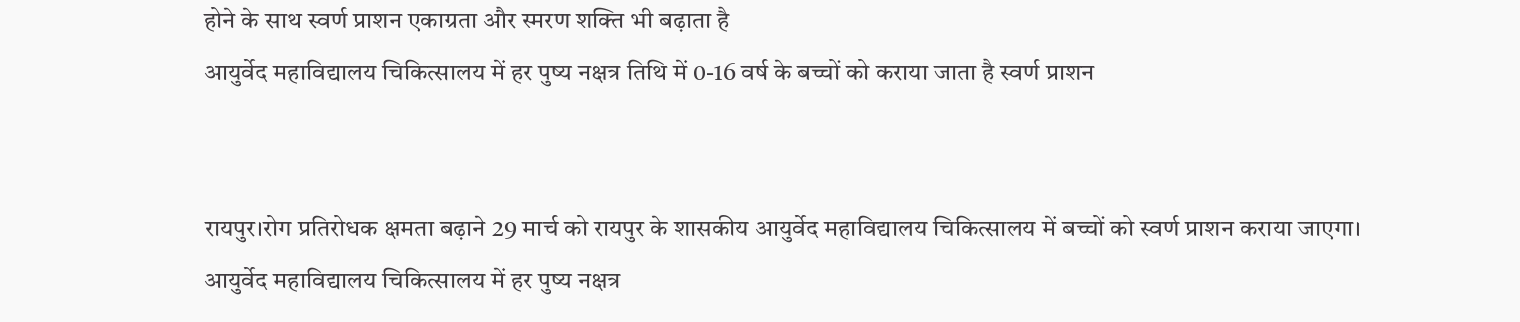होने के साथ स्वर्ण प्राशन एकाग्रता और स्मरण शक्ति भी बढ़ाता है
आयुर्वेद महाविद्यालय चिकित्सालय में हर पुष्य नक्षत्र तिथि में 0-16 वर्ष के बच्चों को कराया जाता है स्वर्ण प्राशन


रायपुर।रोग प्रतिरोधक क्षमता बढ़ाने 29 मार्च को रायपुर के शासकीय आयुर्वेद महाविद्यालय चिकित्सालय में बच्चों को स्वर्ण प्राशन कराया जाएगा। आयुर्वेद महाविद्यालय चिकित्सालय में हर पुष्य नक्षत्र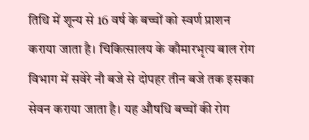तिथि में शून्य से 16 वर्ष के बच्चों को स्वर्ण प्राशन कराया जाता है। चिकित्सालय के कौमारभृत्य बाल रोग विभाग में सवेरे नौ बजे से दोपहर तीन बजे तक इसका सेवन कराया जाता है। यह औषधि बच्चों की रोग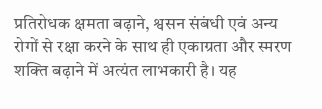प्रतिरोधक क्षमता बढ़ाने, श्वसन संबंधी एवं अन्य रोगों से रक्षा करने के साथ ही एकाग्रता और स्मरण शक्ति बढ़ाने में अत्यंत लाभकारी है। यह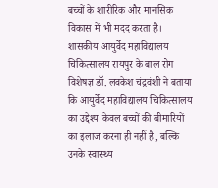बच्चों के शारीरिक और मानसिक विकास में भी मदद करता है।
शासकीय आयुर्वेद महाविद्यालय चिकित्सालय रायपुर के बाल रोग विशेषज्ञ डॉ. लवकेश चंद्रवंशी ने बताया कि आयुर्वेद महाविद्यालय चिकित्सालय का उद्देश्य केवल बच्चों की बीमारियों का इलाज करना ही नहीं है, बल्कि उनके स्वास्थ्य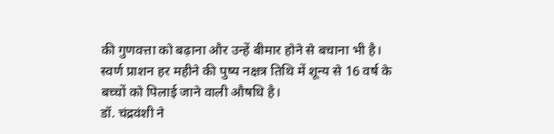की गुणवत्ता को बढ़ाना और उन्हें बीमार होने से बचाना भी है। स्वर्ण प्राशन हर महीने की पुष्य नक्षत्र तिथि में शून्य से 16 वर्ष के बच्चों को पिलाई जाने वाली औषधि है।
डॉ. चंद्रवंशी ने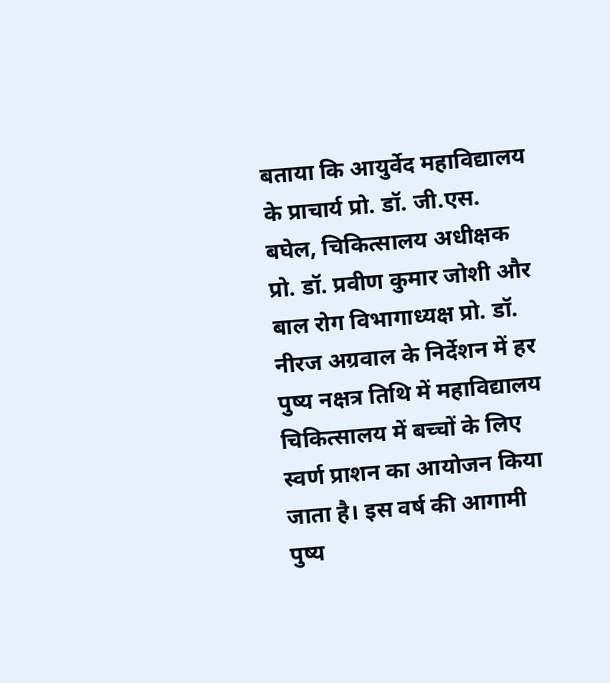बताया कि आयुर्वेद महाविद्यालय के प्राचार्य प्रो. डॉ. जी.एस. बघेल, चिकित्सालय अधीक्षक प्रो. डॉ. प्रवीण कुमार जोशी और बाल रोग विभागाध्यक्ष प्रो. डॉ. नीरज अग्रवाल के निर्देशन में हर पुष्य नक्षत्र तिथि में महाविद्यालय चिकित्सालय में बच्चों के लिए स्वर्ण प्राशन का आयोजन किया जाता है। इस वर्ष की आगामी पुष्य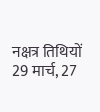नक्षत्र तिथियों 29 मार्च, 27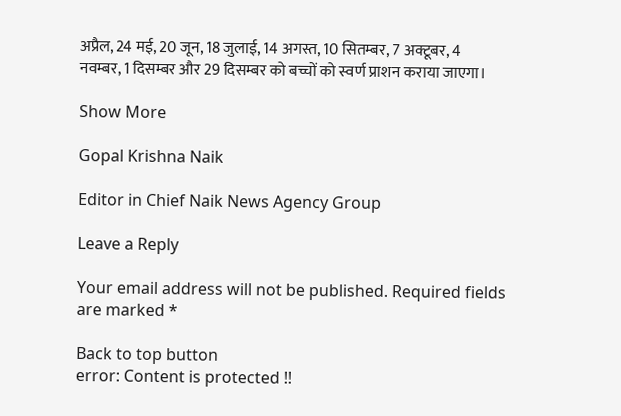अप्रैल, 24 मई, 20 जून, 18 जुलाई, 14 अगस्त, 10 सितम्बर, 7 अक्टूबर, 4 नवम्बर, 1 दिसम्बर और 29 दिसम्बर को बच्चों को स्वर्ण प्राशन कराया जाएगा।

Show More

Gopal Krishna Naik

Editor in Chief Naik News Agency Group

Leave a Reply

Your email address will not be published. Required fields are marked *

Back to top button
error: Content is protected !!